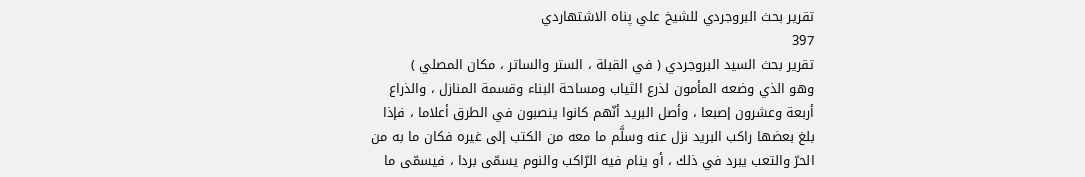تقرير بحث البروجردي للشيخ علي پناه الاشتهاردي
397
تقرير بحث السيد البروجردي ( في القبلة ، الستر والساتر ، مكان المصلي )
وهو الذي وضعه المأمون لذرع الثياب ومساحة البناء وقسمة المنازل ، والذراع أربعة وعشرون إصبعا ، وأصل البريد أنّهم كانوا ينصبون في الطرق أعلاما ، فإذا بلغ بعضها راكب البريد نزل عنه وسلَّم ما معه من الكتب إلى غيره فكان ما به من الحرّ والتعب يبرد في ذلك ، أو ينام فيه الرّاكب والنوم يسمّى بردا ، فيسمّى ما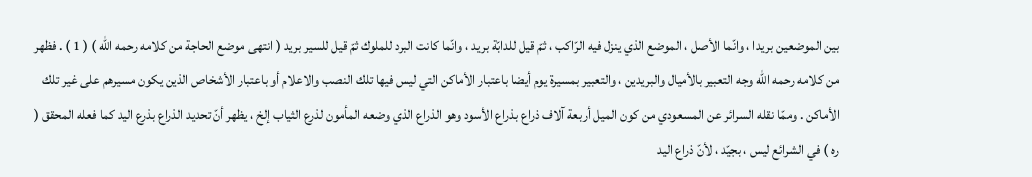بين الموضعين بريدا ، وانّما الأصل ، الموضع الذي ينزل فيه الرّاكب ، ثمّ قيل للدابّة بريد ، وانّما كانت البرد للملوك ثمّ قيل للسير بريد ( انتهى موضع الحاجة من كلامه رحمه الله ) ( 1 ) . فظهر من كلامه رحمه الله وجه التعبير بالأميال والبريدين ، والتعبير بمسيرة يوم أيضا باعتبار الأماكن التي ليس فيها تلك النصب والاعلام أو باعتبار الأشخاص الذين يكون مسيرهم على غير تلك الأماكن . وممّا نقله السرائر عن المسعودي من كون الميل أربعة آلاف ذراع بذراع الأسود وهو الذراع الذي وضعه المأمون لذرع الثياب إلخ ، يظهر أنّ تحديد الذراع بذرع اليد كما فعله المحقق ( ره ) في الشرائع ليس ، بجيّد ، لأنّ ذراع اليد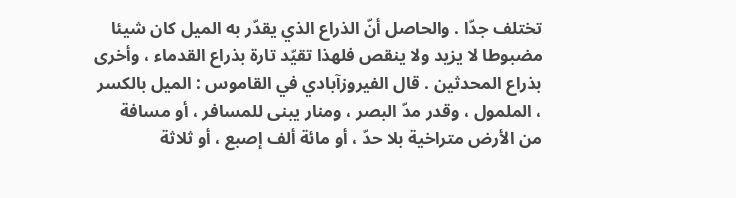تختلف جدّا . والحاصل أنّ الذراع الذي يقدّر به الميل كان شيئا مضبوطا لا يزيد ولا ينقص فلهذا تقيّد تارة بذراع القدماء ، وأخرى بذراع المحدثين . قال الفيروزآبادي في القاموس : الميل بالكسر ، الملمول ، وقدر مدّ البصر ، ومنار يبنى للمسافر ، أو مسافة من الأرض متراخية بلا حدّ ، أو مائة ألف إصبع ، أو ثلاثة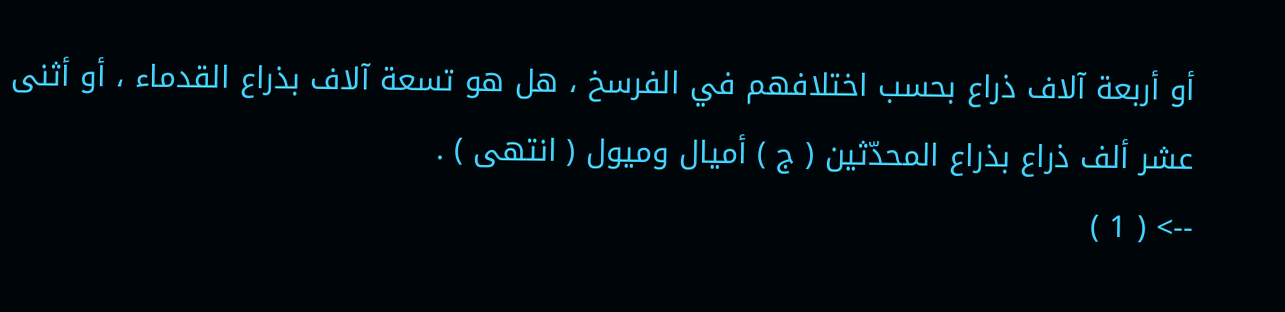أو أربعة آلاف ذراع بحسب اختلافهم في الفرسخ ، هل هو تسعة آلاف بذراع القدماء ، أو أثنى عشر ألف ذراع بذراع المحدّثين ( ج ) أميال وميول ( انتهى ) .
--> ( 1 )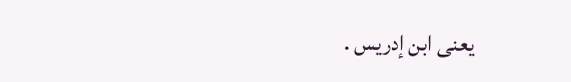يعنى ابن إدريس .